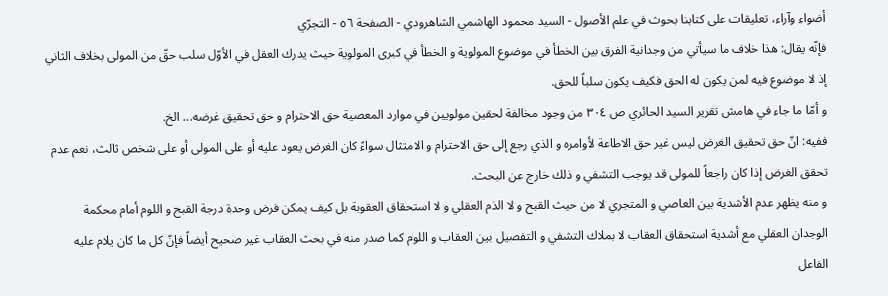أضواء وآراء، تعليقات على كتابنا بحوث في علم الأصول - السيد محمود الهاشمي الشاهرودي - الصفحة ٥٦ - التجرّي
فإنّه يقال: هذا خلاف ما سيأتي من وجدانية الفرق بين الخطأ في موضوع المولوية و الخطأ في كبرى المولوية حيث يدرك العقل في الأوّل سلب حقّ من المولى بخلاف الثاني إذ لا موضوع فيه لمن يكون له الحق فكيف يكون سلباً للحق.
و أمّا ما جاء في هامش تقرير السيد الحائري ص ٣٠٤ من وجود مخالفة لحقين مولويين في موارد المعصية حق الاحترام و حق تحقيق غرضه... الخ.
ففيه: انّ حق تحقيق الغرض ليس غير حق الاطاعة لأوامره و الذي رجع إلى حق الاحترام و الامتثال سواءً كان الغرض يعود عليه أو على المولى أو على شخص ثالث، نعم عدم تحقق الغرض إذا كان راجعاً للمولى قد يوجب التشفي و ذلك خارج عن البحث.
و منه يظهر عدم الأشدية بين العاصي و المتجري لا من حيث القبح و لا الذم العقلي و لا استحقاق العقوبة بل كيف يمكن فرض وحدة درجة القبح و اللوم أمام محكمة الوجدان العقلي مع أشدية استحقاق العقاب لا بملاك التشفي و التفصيل بين العقاب و اللوم كما صدر منه في بحث العقاب غير صحيح أيضاً فإنّ كل ما كان يلام عليه الفاعل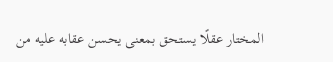المختار عقلًا يستحق بمعنى يحسن عقابه عليه من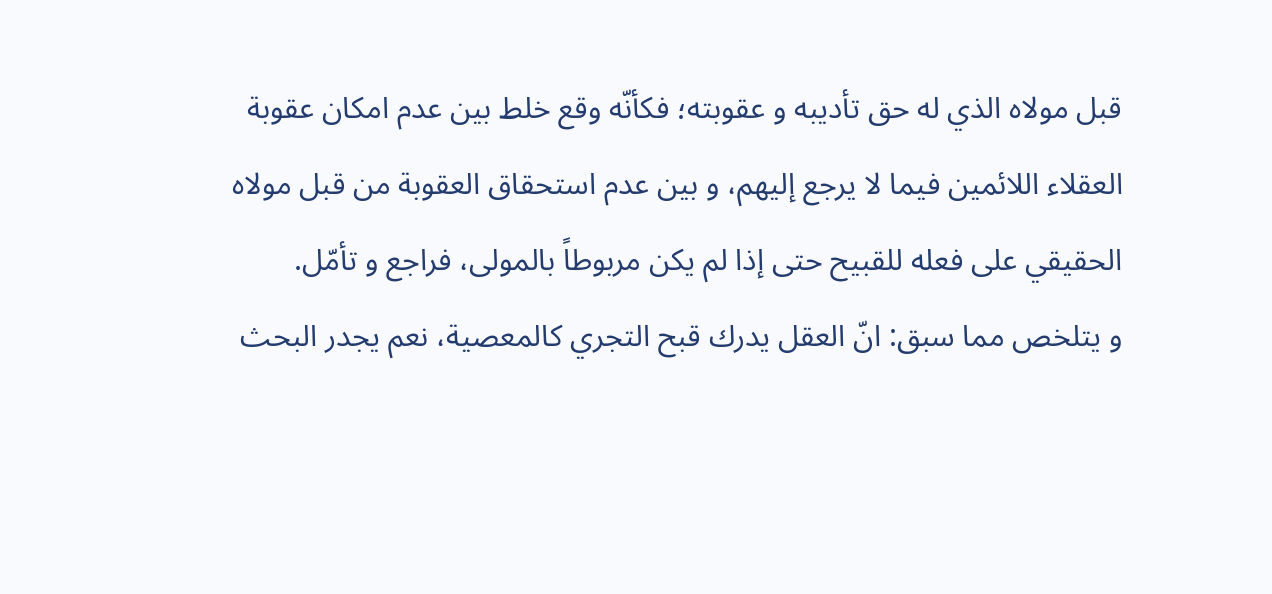قبل مولاه الذي له حق تأديبه و عقوبته؛ فكأنّه وقع خلط بين عدم امكان عقوبة العقلاء اللائمين فيما لا يرجع إليهم، و بين عدم استحقاق العقوبة من قبل مولاه الحقيقي على فعله للقبيح حتى إذا لم يكن مربوطاً بالمولى، فراجع و تأمّل.
و يتلخص مما سبق: انّ العقل يدرك قبح التجري كالمعصية، نعم يجدر البحث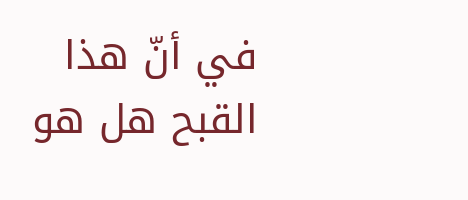في أنّ هذا القبح هل هو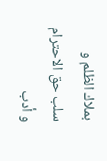بملاك الظلم و سلب حق الاحترام و أدب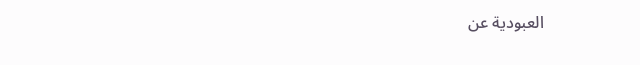العبودية عن